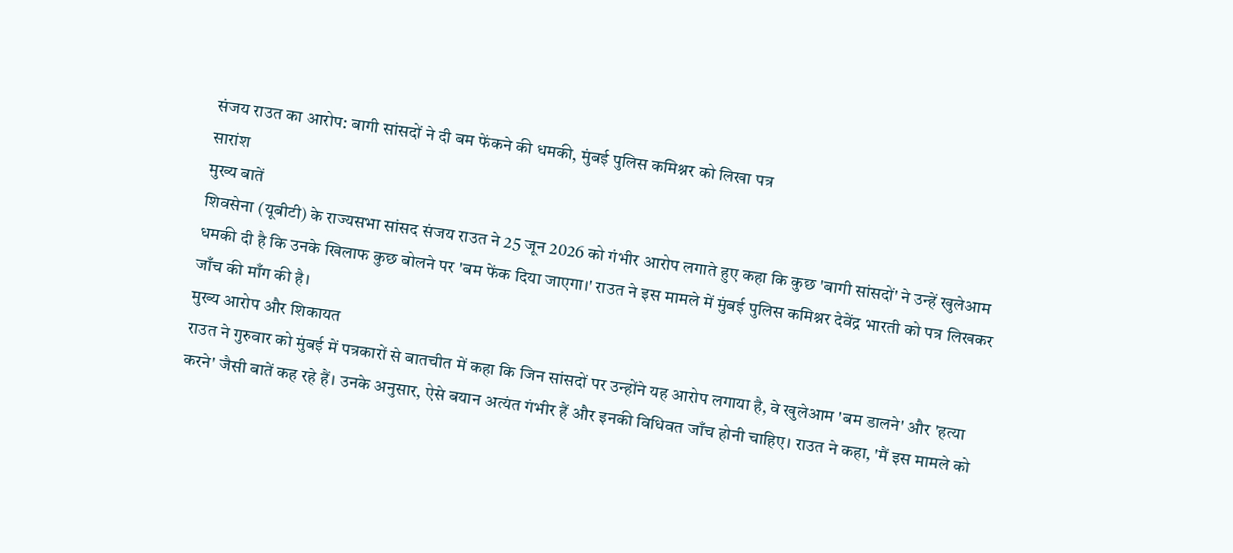संजय राउत का आरोप: बागी सांसदों ने दी बम फेंकने की धमकी, मुंबई पुलिस कमिश्नर को लिखा पत्र
सारांश
मुख्य बातें
शिवसेना (यूबीटी) के राज्यसभा सांसद संजय राउत ने 25 जून 2026 को गंभीर आरोप लगाते हुए कहा कि कुछ 'बागी सांसदों' ने उन्हें खुलेआम धमकी दी है कि उनके खिलाफ कुछ बोलने पर 'बम फेंक दिया जाएगा।' राउत ने इस मामले में मुंबई पुलिस कमिश्नर देवेंद्र भारती को पत्र लिखकर जाँच की माँग की है।
मुख्य आरोप और शिकायत
राउत ने गुरुवार को मुंबई में पत्रकारों से बातचीत में कहा कि जिन सांसदों पर उन्होंने यह आरोप लगाया है, वे खुलेआम 'बम डालने' और 'हत्या करने' जैसी बातें कह रहे हैं। उनके अनुसार, ऐसे बयान अत्यंत गंभीर हैं और इनकी विधिवत जाँच होनी चाहिए। राउत ने कहा, 'मैं इस मामले को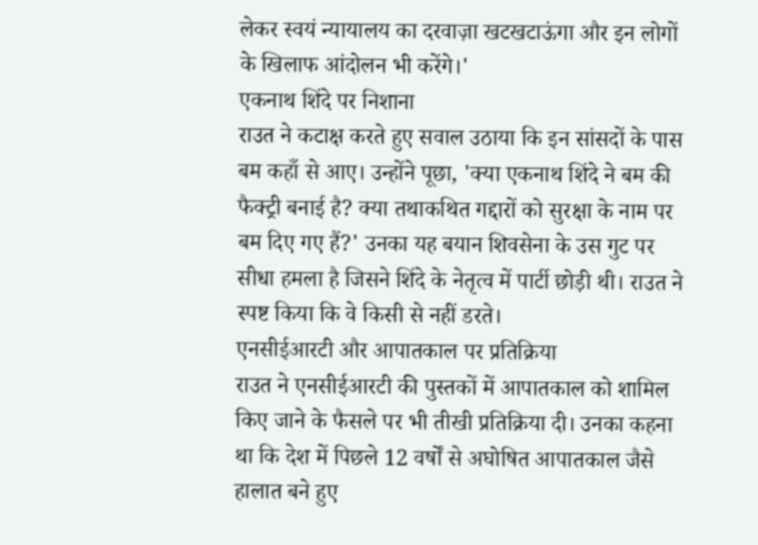लेकर स्वयं न्यायालय का दरवाज़ा खटखटाऊंगा और इन लोगों के खिलाफ आंदोलन भी करेंगे।'
एकनाथ शिंदे पर निशाना
राउत ने कटाक्ष करते हुए सवाल उठाया कि इन सांसदों के पास बम कहाँ से आए। उन्होंने पूछा, 'क्या एकनाथ शिंदे ने बम की फैक्ट्री बनाई है? क्या तथाकथित गद्दारों को सुरक्षा के नाम पर बम दिए गए हैं?' उनका यह बयान शिवसेना के उस गुट पर सीधा हमला है जिसने शिंदे के नेतृत्व में पार्टी छोड़ी थी। राउत ने स्पष्ट किया कि वे किसी से नहीं डरते।
एनसीईआरटी और आपातकाल पर प्रतिक्रिया
राउत ने एनसीईआरटी की पुस्तकों में आपातकाल को शामिल किए जाने के फैसले पर भी तीखी प्रतिक्रिया दी। उनका कहना था कि देश में पिछले 12 वर्षों से अघोषित आपातकाल जैसे हालात बने हुए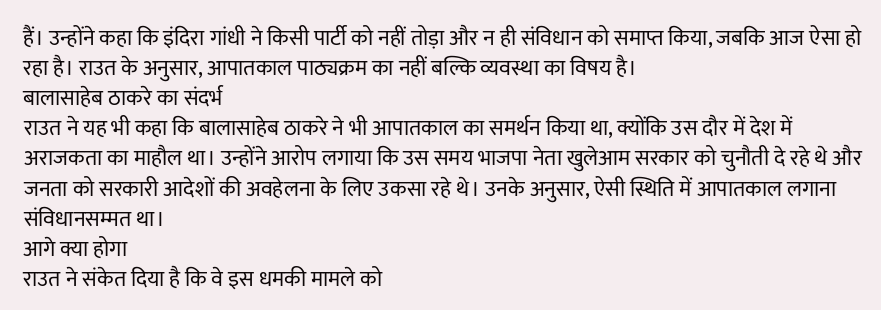हैं। उन्होंने कहा कि इंदिरा गांधी ने किसी पार्टी को नहीं तोड़ा और न ही संविधान को समाप्त किया, जबकि आज ऐसा हो रहा है। राउत के अनुसार, आपातकाल पाठ्यक्रम का नहीं बल्कि व्यवस्था का विषय है।
बालासाहेब ठाकरे का संदर्भ
राउत ने यह भी कहा कि बालासाहेब ठाकरे ने भी आपातकाल का समर्थन किया था, क्योंकि उस दौर में देश में अराजकता का माहौल था। उन्होंने आरोप लगाया कि उस समय भाजपा नेता खुलेआम सरकार को चुनौती दे रहे थे और जनता को सरकारी आदेशों की अवहेलना के लिए उकसा रहे थे। उनके अनुसार, ऐसी स्थिति में आपातकाल लगाना संविधानसम्मत था।
आगे क्या होगा
राउत ने संकेत दिया है कि वे इस धमकी मामले को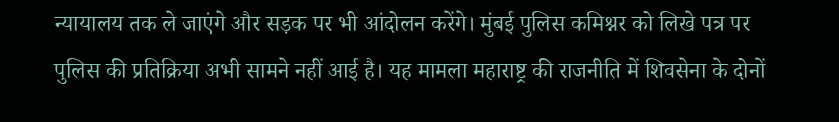न्यायालय तक ले जाएंगे और सड़क पर भी आंदोलन करेंगे। मुंबई पुलिस कमिश्नर को लिखे पत्र पर पुलिस की प्रतिक्रिया अभी सामने नहीं आई है। यह मामला महाराष्ट्र की राजनीति में शिवसेना के दोनों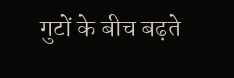गुटों के बीच बढ़ते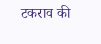टकराव की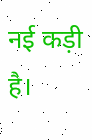नई कड़ी है।